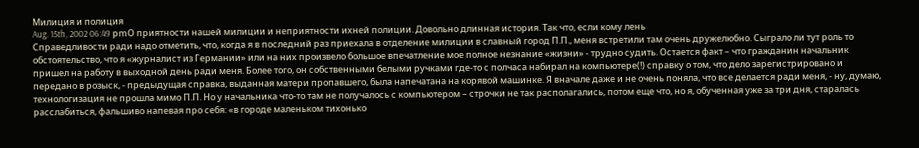Милиция и полиция
Aug. 15th, 2002 06:49 pmО приятности нашей милиции и неприятности ихней полиции. Довольно длинная история. Так что, если кому лень
Справедливости ради надо отметить, что, когда я в последний раз приехала в отделение милиции в славный город П.П., меня встретили там очень дружелюбно. Сыграло ли тут роль то обстоятельство, что я «журналист из Германии» или на них произвело большое впечатление мое полное незнание «жизни» - трудно судить. Остается факт – что гражданин начальник пришел на работу в выходной день ради меня. Более того, он собственными белыми ручками где-то с полчаса набирал на компьютере(!) справку о том, что дело зарегистрировано и передано в розыск, - предыдущая справка, выданная матери пропавшего, была напечатана на корявой машинке. Я вначале даже и не очень поняла, что все делается ради меня, - ну, думаю, технологизация не прошла мимо П.П. Но у начальника что-то там не получалось с компьютером – строчки не так располагались, потом еще что, но я, обученная уже за три дня, старалась расслабиться, фальшиво напевая про себя: «в городе маленьком тихонько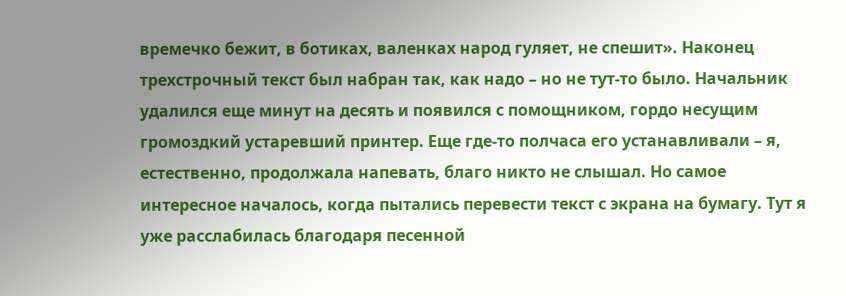времечко бежит, в ботиках, валенках народ гуляет, не спешит». Наконец трехстрочный текст был набран так, как надо – но не тут-то было. Начальник удалился еще минут на десять и появился с помощником, гордо несущим громоздкий устаревший принтер. Еще где-то полчаса его устанавливали – я, естественно, продолжала напевать, благо никто не слышал. Но самое интересное началось, когда пытались перевести текст с экрана на бумагу. Тут я уже расслабилась благодаря песенной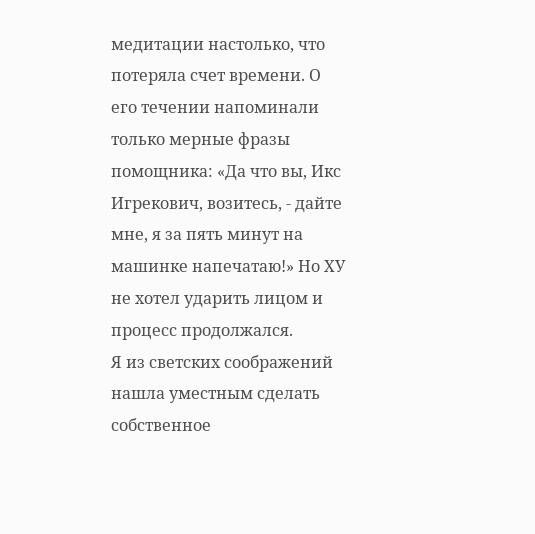медитации настолько, что потеряла счет времени. О его течении напоминали только мерные фразы помощника: «Да что вы, Икс Игрекович, возитесь, - дайте мне, я за пять минут на машинке напечатаю!» Но ХУ не хотел ударить лицом и процесс продолжался.
Я из светских соображений нашла уместным сделать собственное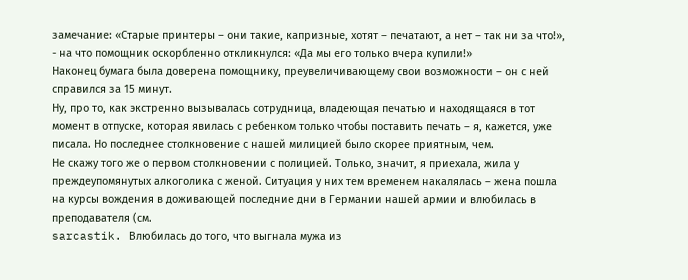замечание: «Старые принтеры – они такие, капризные, хотят – печатают, а нет – так ни за что!», - на что помощник оскорбленно откликнулся: «Да мы его только вчера купили!»
Наконец бумага была доверена помощнику, преувеличивающему свои возможности – он с ней справился за 15 минут.
Ну, про то, как экстренно вызывалась сотрудница, владеющая печатью и находящаяся в тот момент в отпуске, которая явилась с ребенком только чтобы поставить печать – я, кажется, уже писала. Но последнее столкновение с нашей милицией было скорее приятным, чем.
Не скажу того же о первом столкновении с полицией. Только, значит, я приехала, жила у преждеупомянутых алкоголика с женой. Ситуация у них тем временем накалялась – жена пошла на курсы вождения в доживающей последние дни в Германии нашей армии и влюбилась в преподавателя (см.
sarcastik. Влюбилась до того, что выгнала мужа из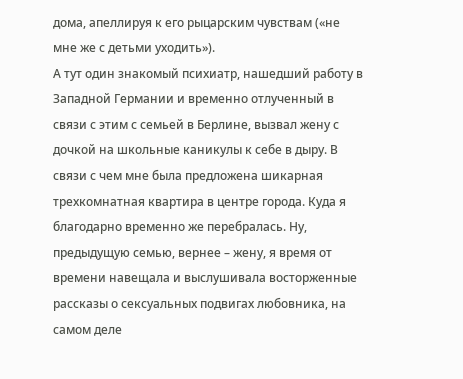дома, апеллируя к его рыцарским чувствам («не мне же с детьми уходить»).
А тут один знакомый психиатр, нашедший работу в Западной Германии и временно отлученный в связи с этим с семьей в Берлине, вызвал жену с дочкой на школьные каникулы к себе в дыру. В связи с чем мне была предложена шикарная трехкомнатная квартира в центре города. Куда я благодарно временно же перебралась. Ну, предыдущую семью, вернее – жену, я время от времени навещала и выслушивала восторженные рассказы о сексуальных подвигах любовника, на самом деле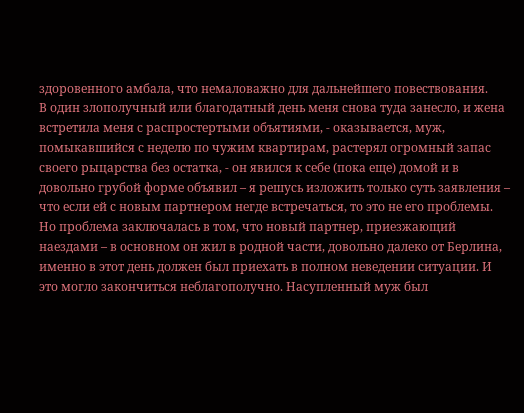здоровенного амбала, что немаловажно для дальнейшего повествования.
В один злополучный или благодатный день меня снова туда занесло, и жена встретила меня с распростертыми объятиями, - оказывается, муж, помыкавшийся с неделю по чужим квартирам, растерял огромный запас своего рыцарства без остатка, - он явился к себе (пока еще) домой и в довольно грубой форме объявил – я решусь изложить только суть заявления – что если ей с новым партнером негде встречаться, то это не его проблемы. Но проблема заключалась в том, что новый партнер, приезжающий наездами – в основном он жил в родной части, довольно далеко от Берлина, именно в этот день должен был приехать в полном неведении ситуации. И это могло закончиться неблагополучно. Насупленный муж был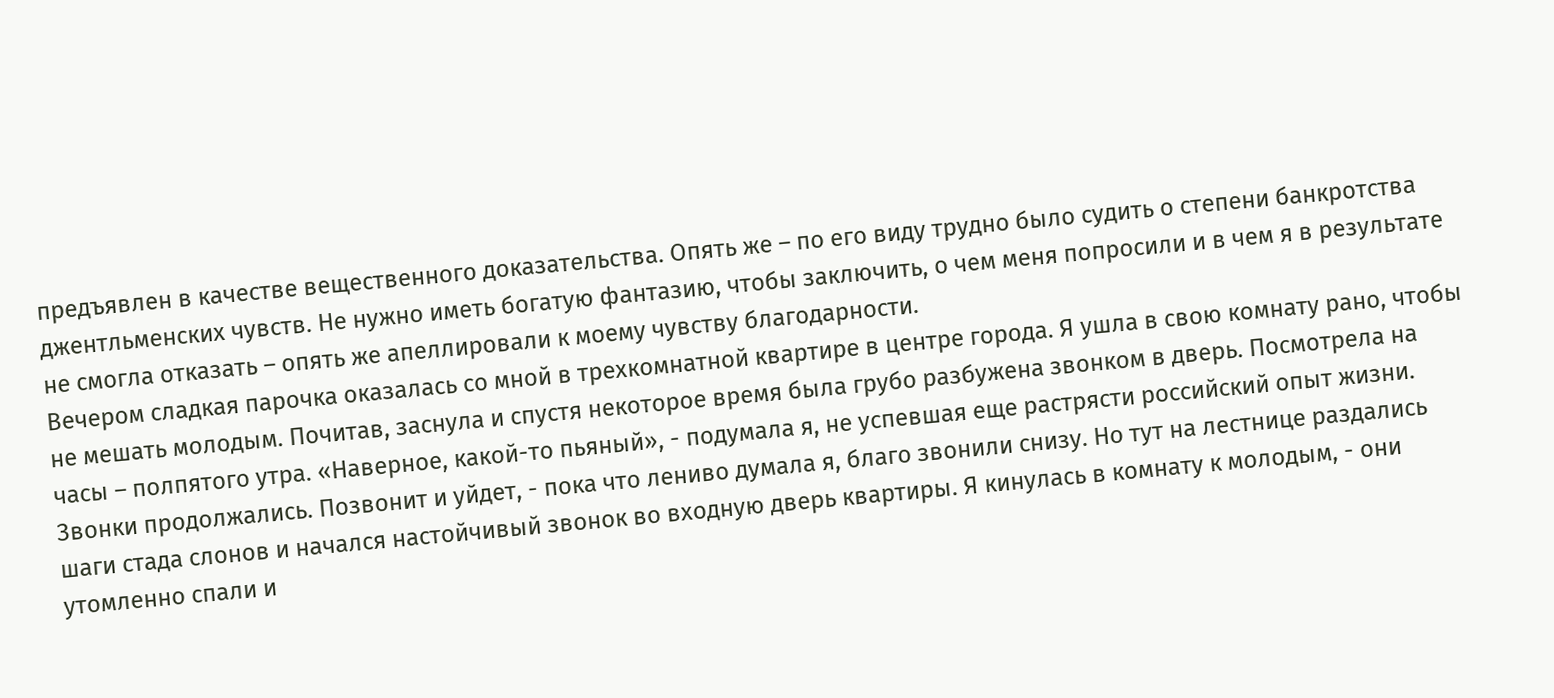предъявлен в качестве вещественного доказательства. Опять же – по его виду трудно было судить о степени банкротства джентльменских чувств. Не нужно иметь богатую фантазию, чтобы заключить, о чем меня попросили и в чем я в результате не смогла отказать – опять же апеллировали к моему чувству благодарности.
Вечером сладкая парочка оказалась со мной в трехкомнатной квартире в центре города. Я ушла в свою комнату рано, чтобы не мешать молодым. Почитав, заснула и спустя некоторое время была грубо разбужена звонком в дверь. Посмотрела на часы – полпятого утра. «Наверное, какой-то пьяный», - подумала я, не успевшая еще растрясти российский опыт жизни. Звонки продолжались. Позвонит и уйдет, - пока что лениво думала я, благо звонили снизу. Но тут на лестнице раздались шаги стада слонов и начался настойчивый звонок во входную дверь квартиры. Я кинулась в комнату к молодым, - они утомленно спали и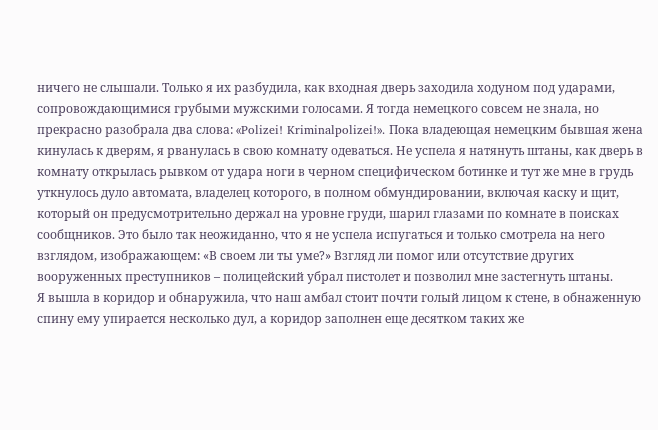ничего не слышали. Только я их разбудила, как входная дверь заходила ходуном под ударами, сопровождающимися грубыми мужскими голосами. Я тогда немецкого совсем не знала, но прекрасно разобрала два слова: «Polizei! Kriminalpolizei!». Пока владеющая немецким бывшая жена кинулась к дверям, я рванулась в свою комнату одеваться. Не успела я натянуть штаны, как дверь в комнату открылась рывком от удара ноги в черном специфическом ботинке и тут же мне в грудь уткнулось дуло автомата, владелец которого, в полном обмундировании, включая каску и щит, который он предусмотрительно держал на уровне груди, шарил глазами по комнате в поисках сообщников. Это было так неожиданно, что я не успела испугаться и только смотрела на него взглядом, изображающем: «В своем ли ты уме?» Взгляд ли помог или отсутствие других вооруженных преступников – полицейский убрал пистолет и позволил мне застегнуть штаны.
Я вышла в коридор и обнаружила, что наш амбал стоит почти голый лицом к стене, в обнаженную спину ему упирается несколько дул, а коридор заполнен еще десятком таких же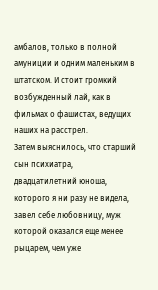амбалов, только в полной амуниции и одним маленьким в штатском. И стоит громкий возбужденный лай, как в фильмах о фашистах, ведущих наших на расстрел.
Затем выяснилось, что старший сын психиатра, двадцатилетний юноша, которого я ни разу не видела, завел себе любовницу, муж которой оказался еще менее рыцарем, чем уже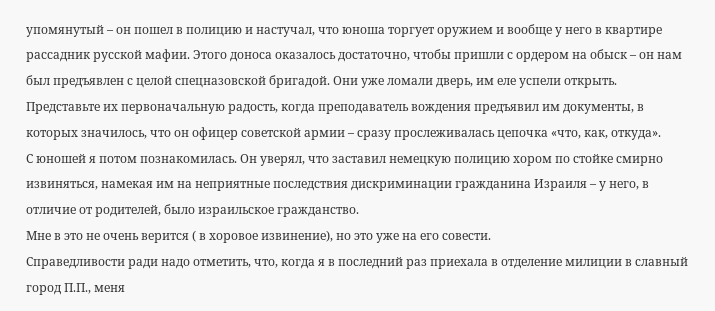упомянутый – он пошел в полицию и настучал, что юноша торгует оружием и вообще у него в квартире рассадник русской мафии. Этого доноса оказалось достаточно, чтобы пришли с ордером на обыск – он нам был предъявлен с целой спецназовской бригадой. Они уже ломали дверь, им еле успели открыть.
Представьте их первоначальную радость, когда преподаватель вождения предъявил им документы, в которых значилось, что он офицер советской армии – сразу прослеживалась цепочка «что, как, откуда».
С юношей я потом познакомилась. Он уверял, что заставил немецкую полицию хором по стойке смирно извиняться, намекая им на неприятные последствия дискриминации гражданина Израиля – у него, в отличие от родителей, было израильское гражданство.
Мне в это не очень верится ( в хоровое извинение), но это уже на его совести.
Справедливости ради надо отметить, что, когда я в последний раз приехала в отделение милиции в славный город П.П., меня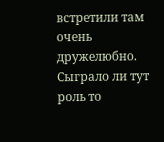встретили там очень дружелюбно. Сыграло ли тут роль то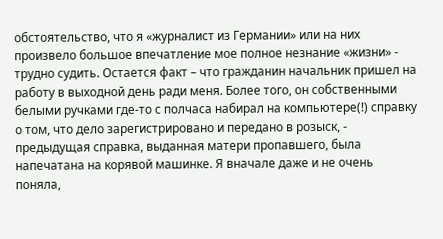обстоятельство, что я «журналист из Германии» или на них произвело большое впечатление мое полное незнание «жизни» - трудно судить. Остается факт – что гражданин начальник пришел на работу в выходной день ради меня. Более того, он собственными белыми ручками где-то с полчаса набирал на компьютере(!) справку о том, что дело зарегистрировано и передано в розыск, - предыдущая справка, выданная матери пропавшего, была напечатана на корявой машинке. Я вначале даже и не очень поняла,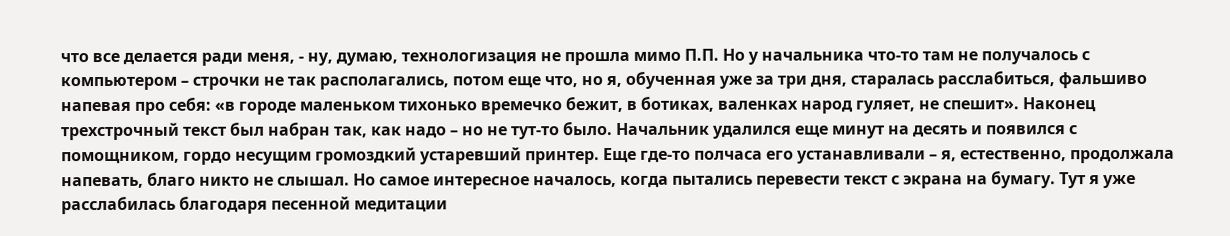что все делается ради меня, - ну, думаю, технологизация не прошла мимо П.П. Но у начальника что-то там не получалось с компьютером – строчки не так располагались, потом еще что, но я, обученная уже за три дня, старалась расслабиться, фальшиво напевая про себя: «в городе маленьком тихонько времечко бежит, в ботиках, валенках народ гуляет, не спешит». Наконец трехстрочный текст был набран так, как надо – но не тут-то было. Начальник удалился еще минут на десять и появился с помощником, гордо несущим громоздкий устаревший принтер. Еще где-то полчаса его устанавливали – я, естественно, продолжала напевать, благо никто не слышал. Но самое интересное началось, когда пытались перевести текст с экрана на бумагу. Тут я уже расслабилась благодаря песенной медитации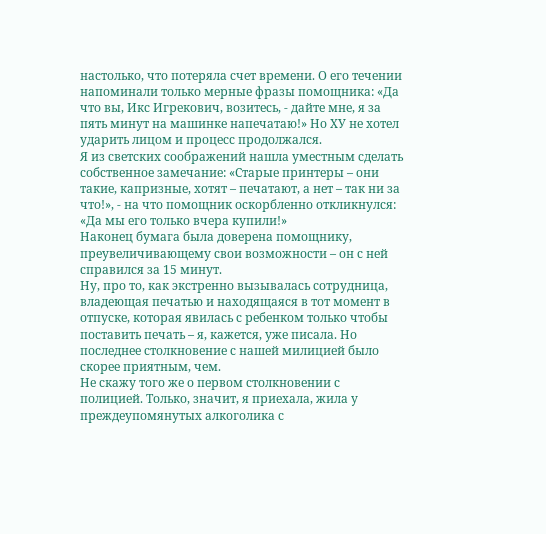настолько, что потеряла счет времени. О его течении напоминали только мерные фразы помощника: «Да что вы, Икс Игрекович, возитесь, - дайте мне, я за пять минут на машинке напечатаю!» Но ХУ не хотел ударить лицом и процесс продолжался.
Я из светских соображений нашла уместным сделать собственное замечание: «Старые принтеры – они такие, капризные, хотят – печатают, а нет – так ни за что!», - на что помощник оскорбленно откликнулся: «Да мы его только вчера купили!»
Наконец бумага была доверена помощнику, преувеличивающему свои возможности – он с ней справился за 15 минут.
Ну, про то, как экстренно вызывалась сотрудница, владеющая печатью и находящаяся в тот момент в отпуске, которая явилась с ребенком только чтобы поставить печать – я, кажется, уже писала. Но последнее столкновение с нашей милицией было скорее приятным, чем.
Не скажу того же о первом столкновении с полицией. Только, значит, я приехала, жила у преждеупомянутых алкоголика с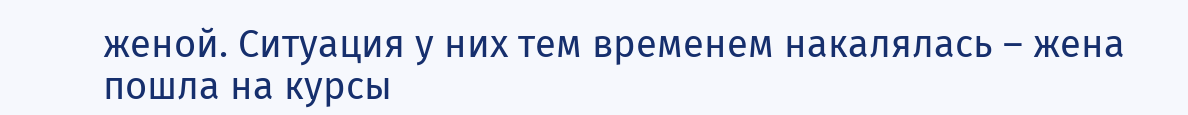женой. Ситуация у них тем временем накалялась – жена пошла на курсы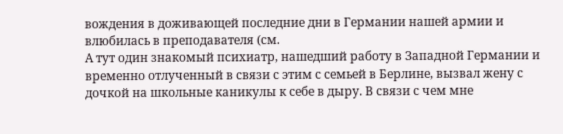вождения в доживающей последние дни в Германии нашей армии и влюбилась в преподавателя (см.
А тут один знакомый психиатр, нашедший работу в Западной Германии и временно отлученный в связи с этим с семьей в Берлине, вызвал жену с дочкой на школьные каникулы к себе в дыру. В связи с чем мне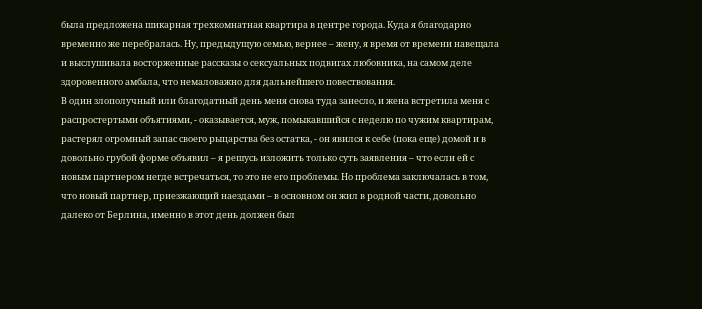была предложена шикарная трехкомнатная квартира в центре города. Куда я благодарно временно же перебралась. Ну, предыдущую семью, вернее – жену, я время от времени навещала и выслушивала восторженные рассказы о сексуальных подвигах любовника, на самом деле здоровенного амбала, что немаловажно для дальнейшего повествования.
В один злополучный или благодатный день меня снова туда занесло, и жена встретила меня с распростертыми объятиями, - оказывается, муж, помыкавшийся с неделю по чужим квартирам, растерял огромный запас своего рыцарства без остатка, - он явился к себе (пока еще) домой и в довольно грубой форме объявил – я решусь изложить только суть заявления – что если ей с новым партнером негде встречаться, то это не его проблемы. Но проблема заключалась в том, что новый партнер, приезжающий наездами – в основном он жил в родной части, довольно далеко от Берлина, именно в этот день должен был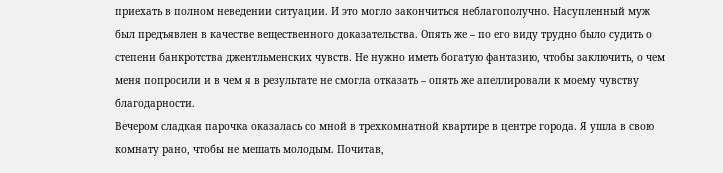приехать в полном неведении ситуации. И это могло закончиться неблагополучно. Насупленный муж был предъявлен в качестве вещественного доказательства. Опять же – по его виду трудно было судить о степени банкротства джентльменских чувств. Не нужно иметь богатую фантазию, чтобы заключить, о чем меня попросили и в чем я в результате не смогла отказать – опять же апеллировали к моему чувству благодарности.
Вечером сладкая парочка оказалась со мной в трехкомнатной квартире в центре города. Я ушла в свою комнату рано, чтобы не мешать молодым. Почитав,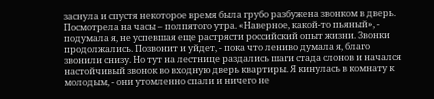заснула и спустя некоторое время была грубо разбужена звонком в дверь. Посмотрела на часы – полпятого утра. «Наверное, какой-то пьяный», - подумала я, не успевшая еще растрясти российский опыт жизни. Звонки продолжались. Позвонит и уйдет, - пока что лениво думала я, благо звонили снизу. Но тут на лестнице раздались шаги стада слонов и начался настойчивый звонок во входную дверь квартиры. Я кинулась в комнату к молодым, - они утомленно спали и ничего не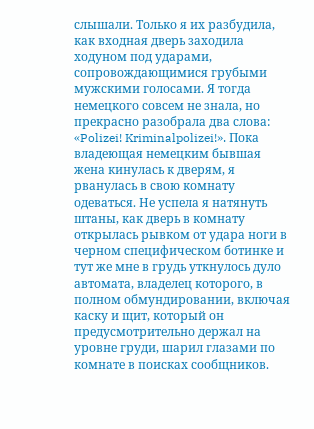слышали. Только я их разбудила, как входная дверь заходила ходуном под ударами, сопровождающимися грубыми мужскими голосами. Я тогда немецкого совсем не знала, но прекрасно разобрала два слова: «Polizei! Kriminalpolizei!». Пока владеющая немецким бывшая жена кинулась к дверям, я рванулась в свою комнату одеваться. Не успела я натянуть штаны, как дверь в комнату открылась рывком от удара ноги в черном специфическом ботинке и тут же мне в грудь уткнулось дуло автомата, владелец которого, в полном обмундировании, включая каску и щит, который он предусмотрительно держал на уровне груди, шарил глазами по комнате в поисках сообщников.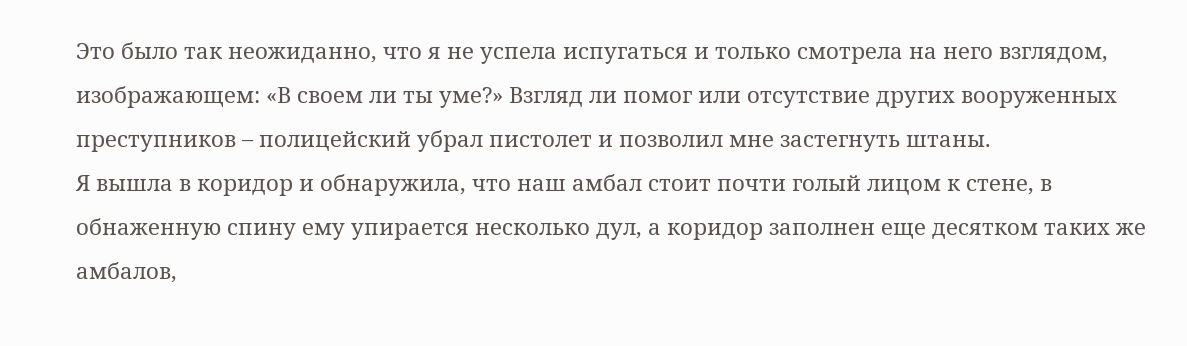Это было так неожиданно, что я не успела испугаться и только смотрела на него взглядом, изображающем: «В своем ли ты уме?» Взгляд ли помог или отсутствие других вооруженных преступников – полицейский убрал пистолет и позволил мне застегнуть штаны.
Я вышла в коридор и обнаружила, что наш амбал стоит почти голый лицом к стене, в обнаженную спину ему упирается несколько дул, а коридор заполнен еще десятком таких же амбалов,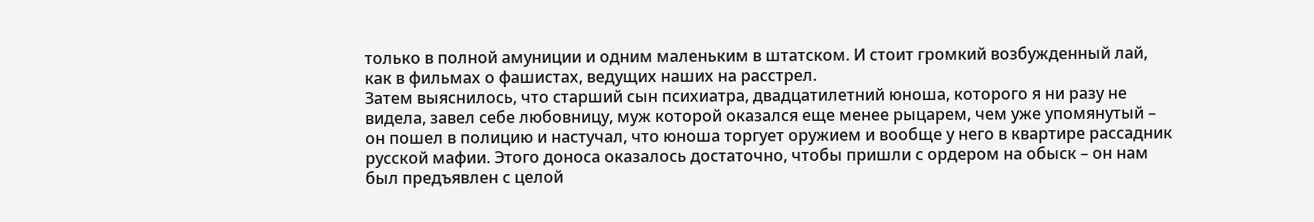только в полной амуниции и одним маленьким в штатском. И стоит громкий возбужденный лай, как в фильмах о фашистах, ведущих наших на расстрел.
Затем выяснилось, что старший сын психиатра, двадцатилетний юноша, которого я ни разу не видела, завел себе любовницу, муж которой оказался еще менее рыцарем, чем уже упомянутый – он пошел в полицию и настучал, что юноша торгует оружием и вообще у него в квартире рассадник русской мафии. Этого доноса оказалось достаточно, чтобы пришли с ордером на обыск – он нам был предъявлен с целой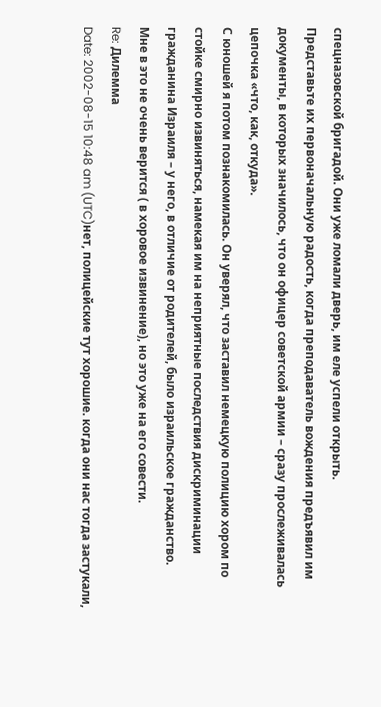спецназовской бригадой. Они уже ломали дверь, им еле успели открыть.
Представьте их первоначальную радость, когда преподаватель вождения предъявил им документы, в которых значилось, что он офицер советской армии – сразу прослеживалась цепочка «что, как, откуда».
С юношей я потом познакомилась. Он уверял, что заставил немецкую полицию хором по стойке смирно извиняться, намекая им на неприятные последствия дискриминации гражданина Израиля – у него, в отличие от родителей, было израильское гражданство.
Мне в это не очень верится ( в хоровое извинение), но это уже на его совести.
Re: Дилемма
Date: 2002-08-15 10:48 am (UTC)нет, полицейские тут хорошие. когда они нас тогда застукали,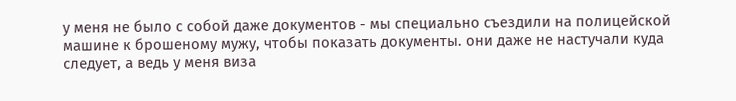у меня не было с собой даже документов - мы специально съездили на полицейской машине к брошеному мужу, чтобы показать документы. они даже не настучали куда следует, а ведь у меня виза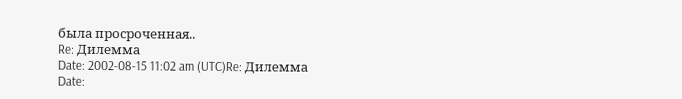была просроченная..
Re: Дилемма
Date: 2002-08-15 11:02 am (UTC)Re: Дилемма
Date: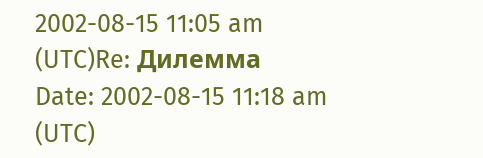2002-08-15 11:05 am (UTC)Re: Дилемма
Date: 2002-08-15 11:18 am (UTC)